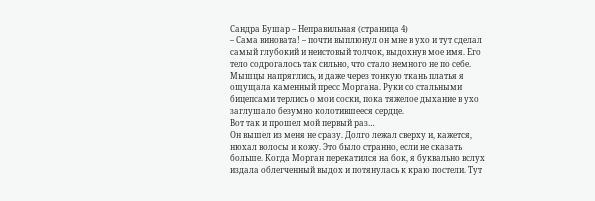Сандра Бушар – Неправильная (страница 4)
– Сама виновата! – почти выплюнул он мне в ухо и тут сделал самый глубокий и неистовый толчок, выдохнув мое имя. Его тело содрогалось так сильно, что стало немного не по себе. Мышцы напряглись, и даже через тонкую ткань платья я ощущала каменный пресс Моргана. Руки со стальными бицепсами терлись о мои соски, пока тяжелое дыхание в ухо заглушало безумно колотившееся сердце.
Вот так и прошел мой первый раз…
Он вышел из меня не сразу. Долго лежал сверху и, кажется, нюхал волосы и кожу. Это было странно, если не сказать больше. Когда Морган перекатился на бок, я буквально вслух издала облегченный выдох и потянулась к краю постели. Тут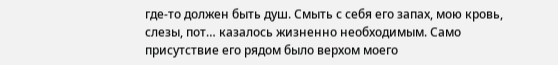где-то должен быть душ. Смыть с себя его запах, мою кровь, слезы, пот… казалось жизненно необходимым. Само присутствие его рядом было верхом моего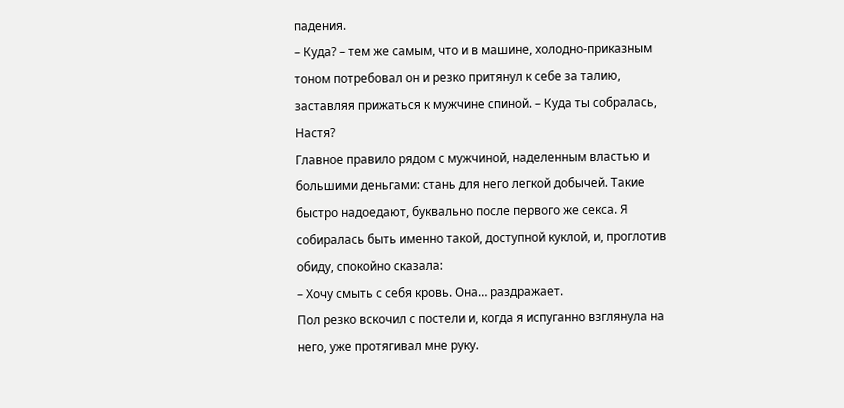падения.
– Куда? – тем же самым, что и в машине, холодно-приказным тоном потребовал он и резко притянул к себе за талию, заставляя прижаться к мужчине спиной. – Куда ты собралась, Настя?
Главное правило рядом с мужчиной, наделенным властью и большими деньгами: стань для него легкой добычей. Такие быстро надоедают, буквально после первого же секса. Я собиралась быть именно такой, доступной куклой, и, проглотив обиду, спокойно сказала:
– Хочу смыть с себя кровь. Она… раздражает.
Пол резко вскочил с постели и, когда я испуганно взглянула на него, уже протягивал мне руку.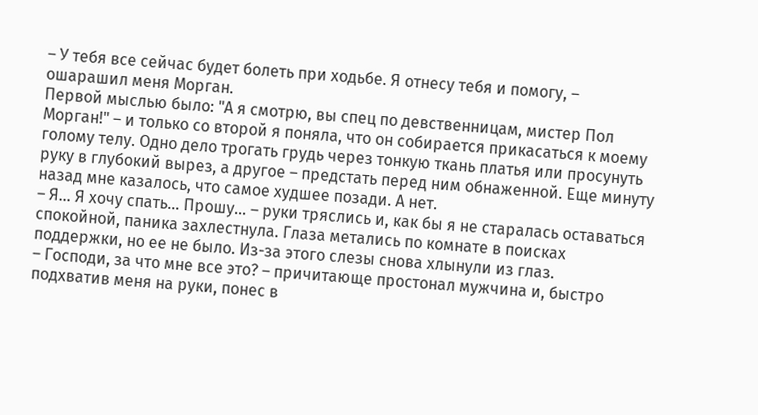– У тебя все сейчас будет болеть при ходьбе. Я отнесу тебя и помогу, – ошарашил меня Морган.
Первой мыслью было: "А я смотрю, вы спец по девственницам, мистер Пол Морган!" – и только со второй я поняла, что он собирается прикасаться к моему голому телу. Одно дело трогать грудь через тонкую ткань платья или просунуть руку в глубокий вырез, а другое – предстать перед ним обнаженной. Еще минуту назад мне казалось, что самое худшее позади. А нет.
– Я… Я хочу спать… Прошу… – руки тряслись и, как бы я не старалась оставаться спокойной, паника захлестнула. Глаза метались по комнате в поисках поддержки, но ее не было. Из-за этого слезы снова хлынули из глаз.
– Господи, за что мне все это? – причитающе простонал мужчина и, быстро подхватив меня на руки, понес в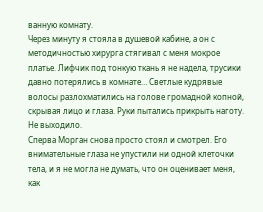ванную комнату.
Через минуту я стояла в душевой кабине, а он с методичностью хирурга стягивал с меня мокрое платье. Лифчик под тонкую ткань я не надела, трусики давно потерялись в комнате… Светлые кудрявые волосы разлохматились на голове громадной копной, скрывая лицо и глаза. Руки пытались прикрыть наготу. Не выходило.
Сперва Морган снова просто стоял и смотрел. Его внимательные глаза не упустили ни одной клеточки тела, и я не могла не думать, что он оценивает меня, как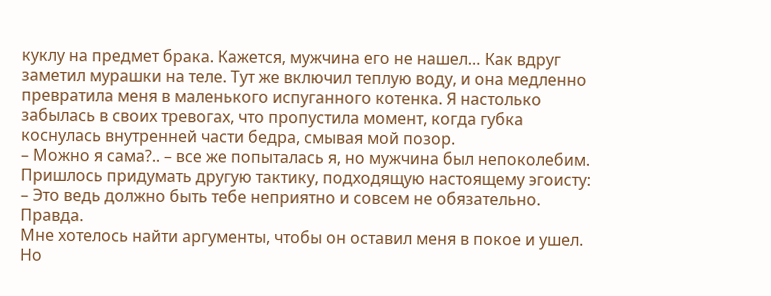куклу на предмет брака. Кажется, мужчина его не нашел… Как вдруг заметил мурашки на теле. Тут же включил теплую воду, и она медленно превратила меня в маленького испуганного котенка. Я настолько забылась в своих тревогах, что пропустила момент, когда губка коснулась внутренней части бедра, смывая мой позор.
– Можно я сама?.. – все же попыталась я, но мужчина был непоколебим. Пришлось придумать другую тактику, подходящую настоящему эгоисту: – Это ведь должно быть тебе неприятно и совсем не обязательно. Правда.
Мне хотелось найти аргументы, чтобы он оставил меня в покое и ушел. Но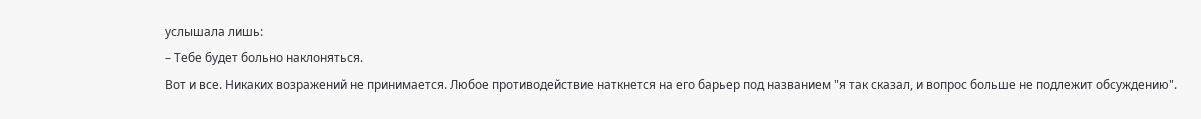услышала лишь:
– Тебе будет больно наклоняться.
Вот и все. Никаких возражений не принимается. Любое противодействие наткнется на его барьер под названием "я так сказал, и вопрос больше не подлежит обсуждению".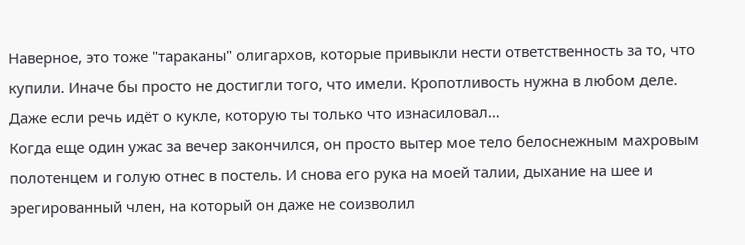Наверное, это тоже "тараканы" олигархов, которые привыкли нести ответственность за то, что купили. Иначе бы просто не достигли того, что имели. Кропотливость нужна в любом деле. Даже если речь идёт о кукле, которую ты только что изнасиловал…
Когда еще один ужас за вечер закончился, он просто вытер мое тело белоснежным махровым полотенцем и голую отнес в постель. И снова его рука на моей талии, дыхание на шее и эрегированный член, на который он даже не соизволил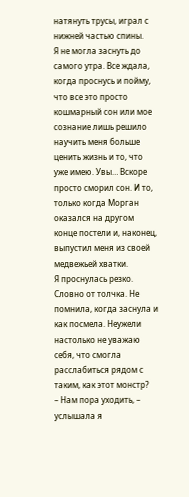натянуть трусы, играл с нижней частью спины.
Я не могла заснуть до самого утра. Все ждала, когда проснусь и пойму, что все это просто кошмарный сон или мое сознание лишь решило научить меня больше ценить жизнь и то, что уже имею. Увы… Вскоре просто сморил сон. И то, только когда Морган оказался на другом конце постели и, наконец, выпустил меня из своей медвежьей хватки.
Я проснулась резко. Словно от толчка. Не помнила, когда заснула и как посмела. Неужели настолько не уважаю себя, что смогла расслабиться рядом с таким, как этот монстр?
– Нам пора уходить, – услышала я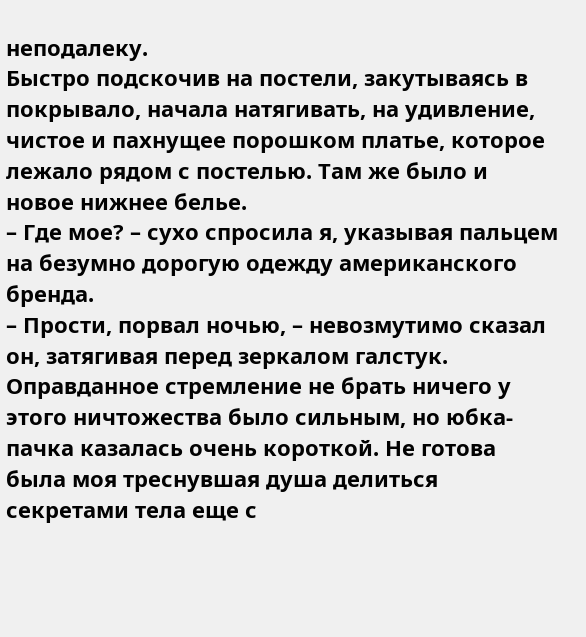неподалеку.
Быстро подскочив на постели, закутываясь в покрывало, начала натягивать, на удивление, чистое и пахнущее порошком платье, которое лежало рядом с постелью. Там же было и новое нижнее белье.
– Где мое? – сухо спросила я, указывая пальцем на безумно дорогую одежду американского бренда.
– Прости, порвал ночью, – невозмутимо сказал он, затягивая перед зеркалом галстук.
Оправданное стремление не брать ничего у этого ничтожества было сильным, но юбка-пачка казалась очень короткой. Не готова была моя треснувшая душа делиться секретами тела еще с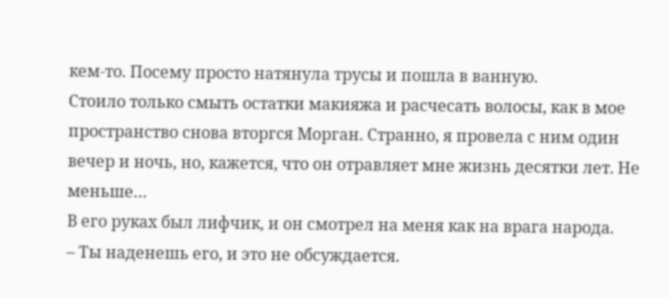кем-то. Посему просто натянула трусы и пошла в ванную.
Стоило только смыть остатки макияжа и расчесать волосы, как в мое пространство снова вторгся Морган. Странно, я провела с ним один вечер и ночь, но, кажется, что он отравляет мне жизнь десятки лет. Не меньше…
В его руках был лифчик, и он смотрел на меня как на врага народа.
– Ты наденешь его, и это не обсуждается.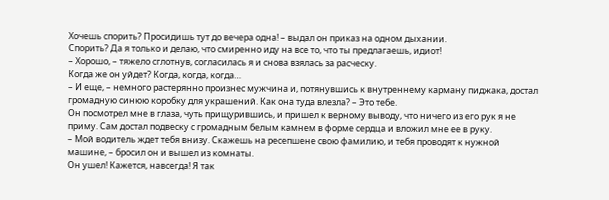Хочешь спорить? Просидишь тут до вечера одна! – выдал он приказ на одном дыхании.
Спорить? Да я только и делаю, что смиренно иду на все то, что ты предлагаешь, идиот!
– Хорошо, – тяжело сглотнув, согласилась я и снова взялась за расческу.
Когда же он уйдет? Когда, когда, когда…
– И еще, – немного растерянно произнес мужчина и, потянувшись к внутреннему карману пиджака, достал громадную синюю коробку для украшений. Как она туда влезла? – Это тебе.
Он посмотрел мне в глаза, чуть прищурившись, и пришел к верному выводу, что ничего из его рук я не приму. Сам достал подвеску с громадным белым камнем в форме сердца и вложил мне ее в руку.
– Мой водитель ждет тебя внизу. Скажешь на ресепшене свою фамилию, и тебя проводят к нужной машине, – бросил он и вышел из комнаты.
Он ушел! Кажется, навсегда! Я так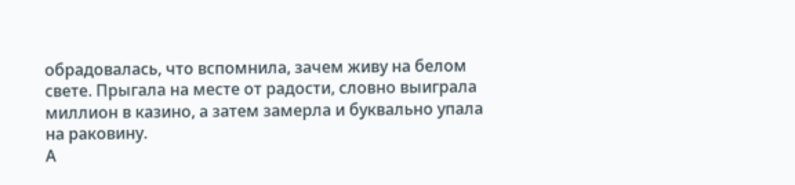обрадовалась, что вспомнила, зачем живу на белом свете. Прыгала на месте от радости, словно выиграла миллион в казино, а затем замерла и буквально упала на раковину.
А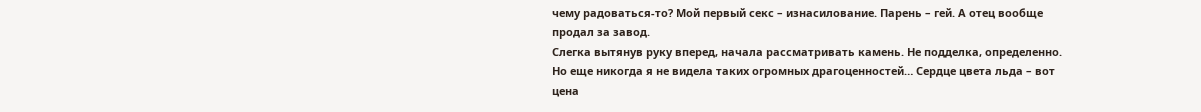чему радоваться-то? Мой первый секс – изнасилование. Парень – гей. А отец вообще продал за завод.
Слегка вытянув руку вперед, начала рассматривать камень. Не подделка, определенно. Но еще никогда я не видела таких огромных драгоценностей… Сердце цвета льда – вот цена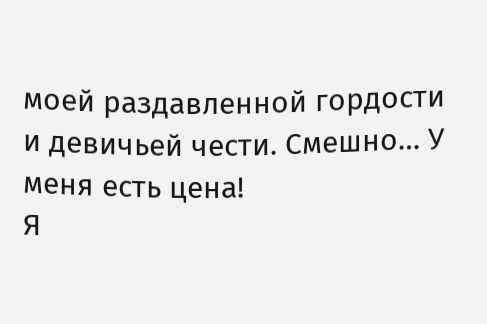моей раздавленной гордости и девичьей чести. Смешно… У меня есть цена!
Я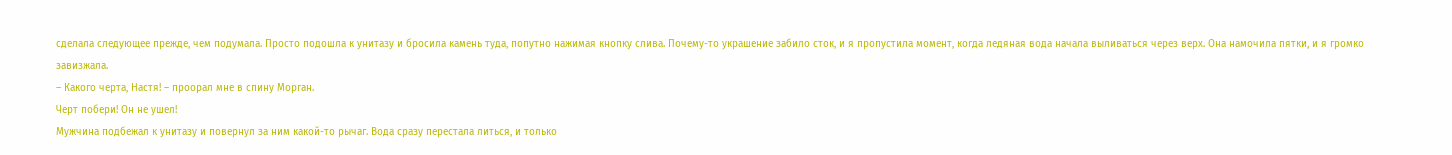сделала следующее прежде, чем подумала. Просто подошла к унитазу и бросила камень туда, попутно нажимая кнопку слива. Почему-то украшение забило сток, и я пропустила момент, когда ледяная вода начала выливаться через верх. Она намочила пятки, и я громко завизжала.
– Какого черта, Настя! – проорал мне в спину Морган.
Черт побери! Он не ушел!
Мужчина подбежал к унитазу и повернул за ним какой-то рычаг. Вода сразу перестала литься, и только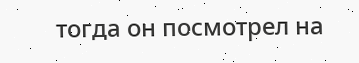тогда он посмотрел на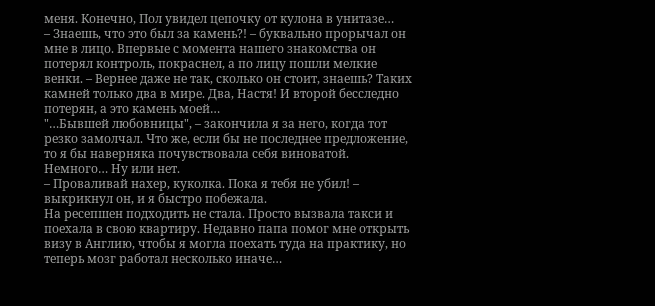меня. Конечно, Пол увидел цепочку от кулона в унитазе…
– Знаешь, что это был за камень?! – буквально прорычал он мне в лицо. Впервые с момента нашего знакомства он потерял контроль, покраснел, а по лицу пошли мелкие венки. – Вернее даже не так, сколько он стоит, знаешь? Таких камней только два в мире. Два, Настя! И второй бесследно потерян, а это камень моей…
"…Бывшей любовницы", – закончила я за него, когда тот резко замолчал. Что же, если бы не последнее предложение, то я бы наверняка почувствовала себя виноватой. Немного… Ну или нет.
– Проваливай нахер, куколка. Пока я тебя не убил! – выкрикнул он, и я быстро побежала.
На ресепшен подходить не стала. Просто вызвала такси и поехала в свою квартиру. Недавно папа помог мне открыть визу в Англию, чтобы я могла поехать туда на практику, но теперь мозг работал несколько иначе…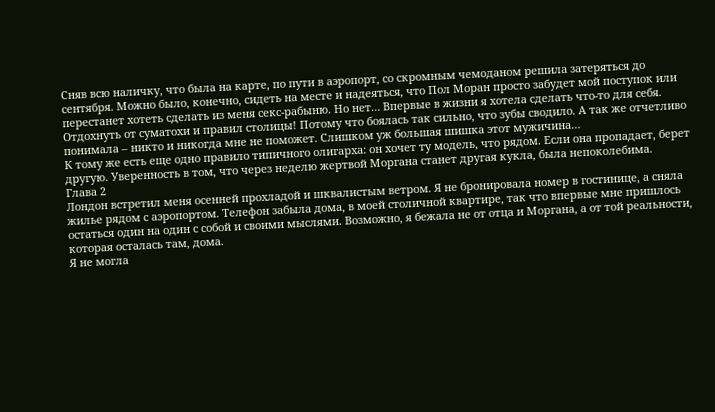Сняв всю наличку, что была на карте, по пути в аэропорт, со скромным чемоданом решила затеряться до сентября. Можно было, конечно, сидеть на месте и надеяться, что Пол Моран просто забудет мой поступок или перестанет хотеть сделать из меня секс-рабыню. Но нет… Впервые в жизни я хотела сделать что-то для себя. Отдохнуть от суматохи и правил столицы! Потому что боялась так сильно, что зубы сводило. А так же отчетливо понимала – никто и никогда мне не поможет. Слишком уж большая шишка этот мужичина…
К тому же есть еще одно правило типичного олигарха: он хочет ту модель, что рядом. Если она пропадает, берет другую. Уверенность в том, что через неделю жертвой Моргана станет другая кукла, была непоколебима.
Глава 2
Лондон встретил меня осенней прохладой и шквалистым ветром. Я не бронировала номер в гостинице, а сняла жилье рядом с аэропортом. Телефон забыла дома, в моей столичной квартире, так что впервые мне пришлось остаться один на один с собой и своими мыслями. Возможно, я бежала не от отца и Моргана, а от той реальности, которая осталась там, дома.
Я не могла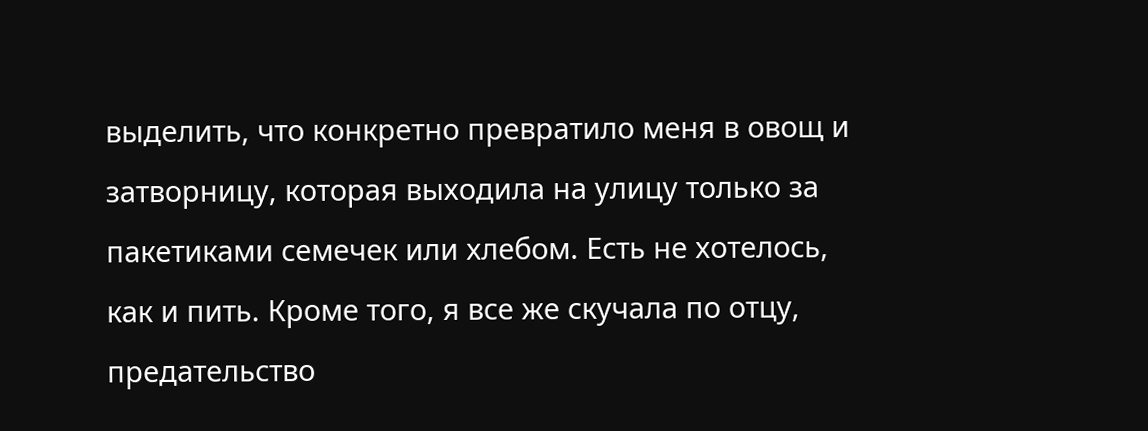выделить, что конкретно превратило меня в овощ и затворницу, которая выходила на улицу только за пакетиками семечек или хлебом. Есть не хотелось, как и пить. Кроме того, я все же скучала по отцу, предательство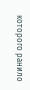которого ранило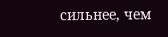сильнее, чем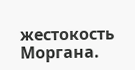жестокость Моргана.